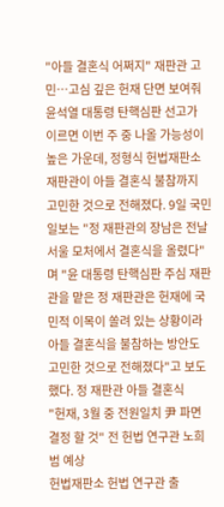"아들 결혼식 어쩌지" 재판관 고민…고심 깊은 헌재 단면 보여줘
윤석열 대통령 탄핵심판 선고가 이르면 이번 주 중 나올 가능성이 높은 가운데, 정형식 헌법재판소 재판관이 아들 결혼식 불참까지 고민한 것으로 전해졌다. 9일 국민일보는 "정 재판관의 장남은 전날 서울 모처에서 결혼식을 올렸다"며 "윤 대통령 탄핵심판 주심 재판관을 맡은 정 재판관은 헌재에 국민적 이목이 쏠려 있는 상황이라 아들 결혼식을 불참하는 방안도 고민한 것으로 전해졌다"고 보도했다. 정 재판관 아들 결혼식
"헌재, 3월 중 전원일치 尹 파면 결정 할 것" 전 헌법 연구관 노희범 예상
헌법재판소 헌법 연구관 출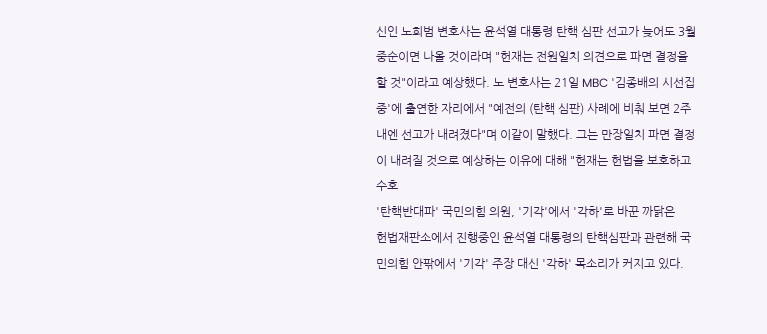신인 노희범 변호사는 윤석열 대통령 탄핵 심판 선고가 늦어도 3월 중순이면 나올 것이라며 "헌재는 전원일치 의견으로 파면 결정을 할 것"이라고 예상했다. 노 변호사는 21일 MBC '김종배의 시선집중'에 출연한 자리에서 "예전의 (탄핵 심판) 사례에 비춰 보면 2주 내엔 선고가 내려졌다"며 이같이 말했다. 그는 만장일치 파면 결정이 내려질 것으로 예상하는 이유에 대해 "헌재는 헌법을 보호하고 수호
'탄핵반대파' 국민의힘 의원, '기각'에서 '각하'로 바꾼 까닭은
헌법재판소에서 진행중인 윤석열 대통령의 탄핵심판과 관련해 국민의힘 안팎에서 '기각' 주장 대신 '각하' 목소리가 커지고 있다.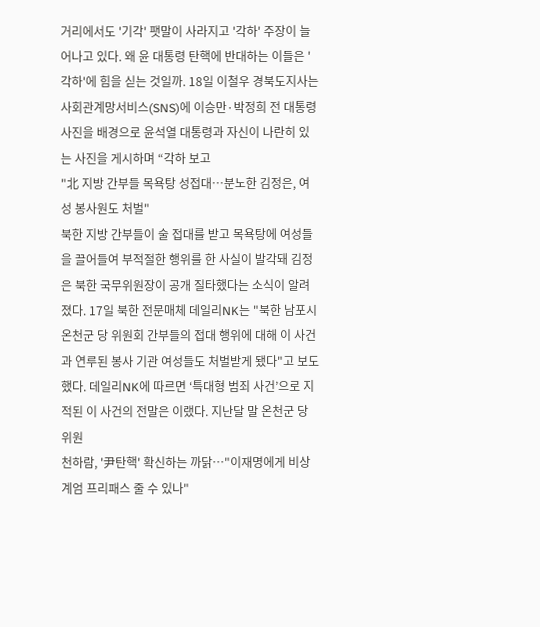거리에서도 '기각' 팻말이 사라지고 '각하' 주장이 늘어나고 있다. 왜 윤 대통령 탄핵에 반대하는 이들은 '각하'에 힘을 싣는 것일까. 18일 이철우 경북도지사는 사회관계망서비스(SNS)에 이승만·박정희 전 대통령 사진을 배경으로 윤석열 대통령과 자신이 나란히 있는 사진을 게시하며 “각하 보고
"北 지방 간부들 목욕탕 성접대…분노한 김정은, 여성 봉사원도 처벌"
북한 지방 간부들이 술 접대를 받고 목욕탕에 여성들을 끌어들여 부적절한 행위를 한 사실이 발각돼 김정은 북한 국무위원장이 공개 질타했다는 소식이 알려졌다. 17일 북한 전문매체 데일리NK는 "북한 남포시 온천군 당 위원회 간부들의 접대 행위에 대해 이 사건과 연루된 봉사 기관 여성들도 처벌받게 됐다"고 보도했다. 데일리NK에 따르면 ‘특대형 범죄 사건’으로 지적된 이 사건의 전말은 이랬다. 지난달 말 온천군 당 위원
천하람, '尹탄핵' 확신하는 까닭…"이재명에게 비상계엄 프리패스 줄 수 있나"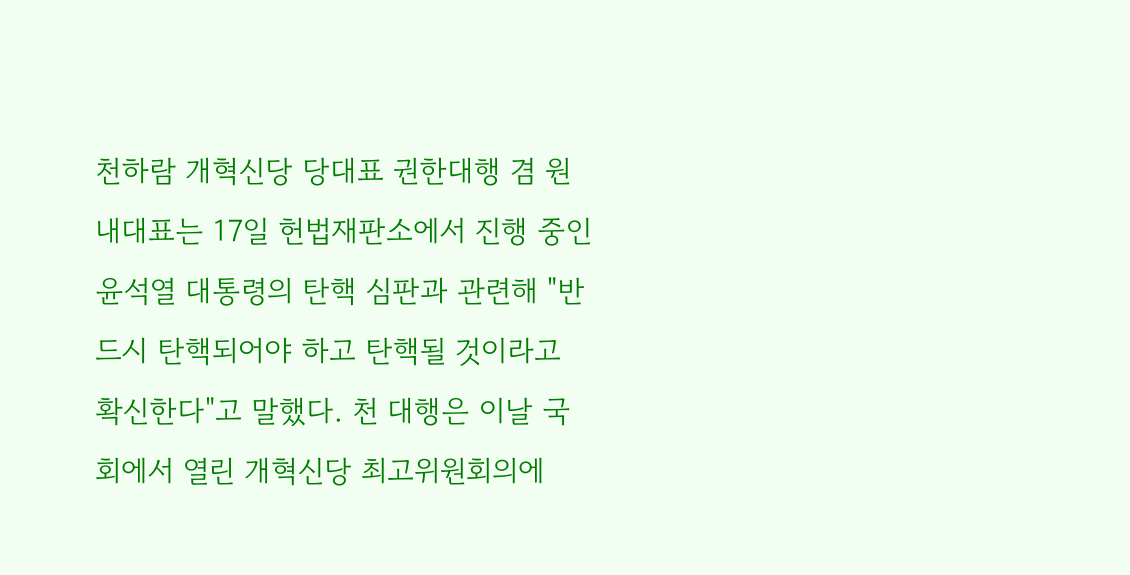천하람 개혁신당 당대표 권한대행 겸 원내대표는 17일 헌법재판소에서 진행 중인 윤석열 대통령의 탄핵 심판과 관련해 "반드시 탄핵되어야 하고 탄핵될 것이라고 확신한다"고 말했다. 천 대행은 이날 국회에서 열린 개혁신당 최고위원회의에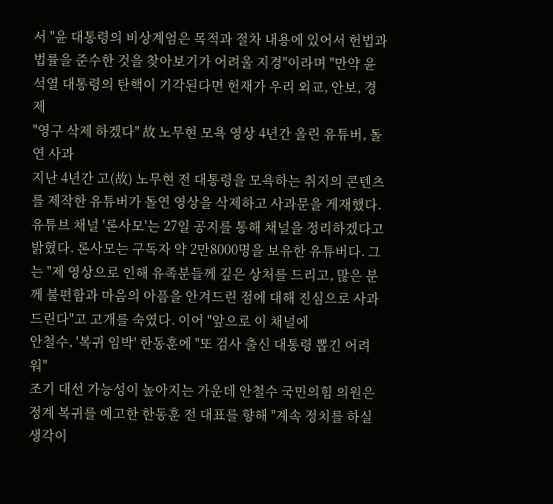서 "윤 대통령의 비상계엄은 목적과 절차 내용에 있어서 헌법과 법률을 준수한 것을 찾아보기가 어려울 지경"이라며 "만약 윤석열 대통령의 탄핵이 기각된다면 헌재가 우리 외교, 안보, 경제
"영구 삭제 하겠다" 故 노무현 모욕 영상 4년간 올린 유튜버, 돌연 사과
지난 4년간 고(故) 노무현 전 대통령을 모욕하는 취지의 콘텐츠를 제작한 유튜버가 돌연 영상을 삭제하고 사과문을 게재했다. 유튜브 채널 '론사모'는 27일 공지를 통해 채널을 정리하겠다고 밝혔다. 론사모는 구독자 약 2만8000명을 보유한 유튜버다. 그는 "제 영상으로 인해 유족분들께 깊은 상처를 드리고, 많은 분께 불편함과 마음의 아픔을 안겨드린 점에 대해 진심으로 사과드린다"고 고개를 숙였다. 이어 "앞으로 이 채널에
안철수, '복귀 임박' 한동훈에 "또 검사 출신 대통령 뽑긴 어려워"
조기 대선 가능성이 높아지는 가운데 안철수 국민의힘 의원은 정계 복귀를 예고한 한동훈 전 대표를 향해 "계속 정치를 하실 생각이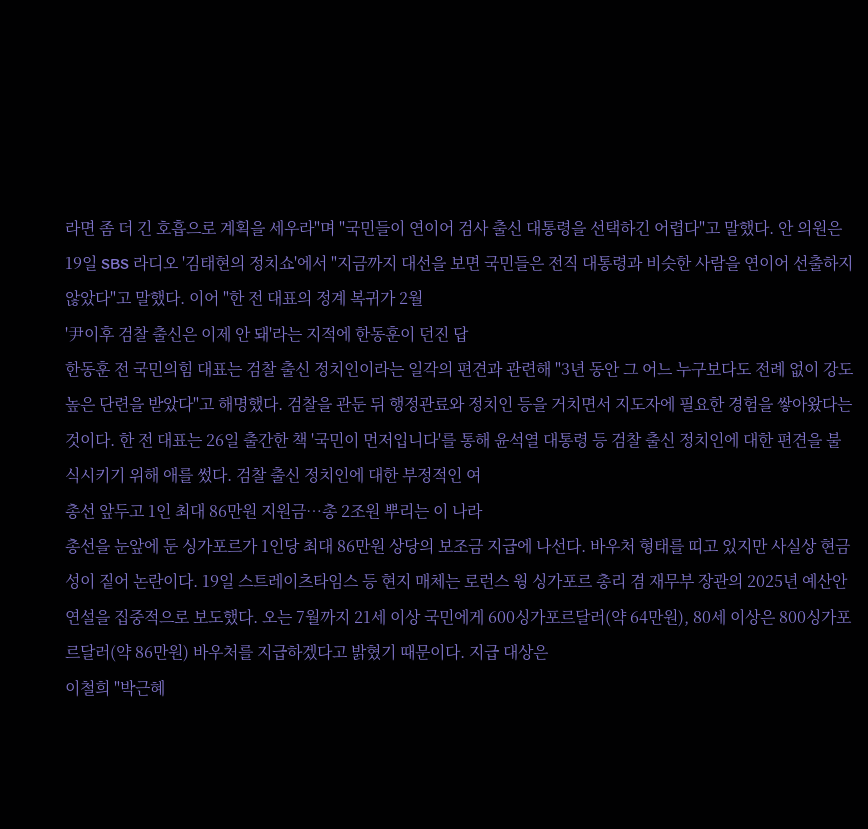라면 좀 더 긴 호흡으로 계획을 세우라"며 "국민들이 연이어 검사 출신 대통령을 선택하긴 어렵다"고 말했다. 안 의원은 19일 SBS 라디오 '김태현의 정치쇼'에서 "지금까지 대선을 보면 국민들은 전직 대통령과 비슷한 사람을 연이어 선출하지 않았다"고 말했다. 이어 "한 전 대표의 정계 복귀가 2월
'尹이후 검찰 출신은 이제 안 돼'라는 지적에 한동훈이 던진 답
한동훈 전 국민의힘 대표는 검찰 출신 정치인이라는 일각의 편견과 관련해 "3년 동안 그 어느 누구보다도 전례 없이 강도 높은 단련을 받았다"고 해명했다. 검찰을 관둔 뒤 행정관료와 정치인 등을 거치면서 지도자에 필요한 경험을 쌓아왔다는 것이다. 한 전 대표는 26일 출간한 책 '국민이 먼저입니다'를 통해 윤석열 대통령 등 검찰 출신 정치인에 대한 편견을 불식시키기 위해 애를 썼다. 검찰 출신 정치인에 대한 부정적인 여
총선 앞두고 1인 최대 86만원 지원금…총 2조원 뿌리는 이 나라
총선을 눈앞에 둔 싱가포르가 1인당 최대 86만원 상당의 보조금 지급에 나선다. 바우처 형태를 띠고 있지만 사실상 현금성이 짙어 논란이다. 19일 스트레이츠타임스 등 현지 매체는 로런스 웡 싱가포르 총리 겸 재무부 장관의 2025년 예산안 연설을 집중적으로 보도했다. 오는 7월까지 21세 이상 국민에게 600싱가포르달러(약 64만원), 80세 이상은 800싱가포르달러(약 86만원) 바우처를 지급하겠다고 밝혔기 때문이다. 지급 대상은
이철희 "박근혜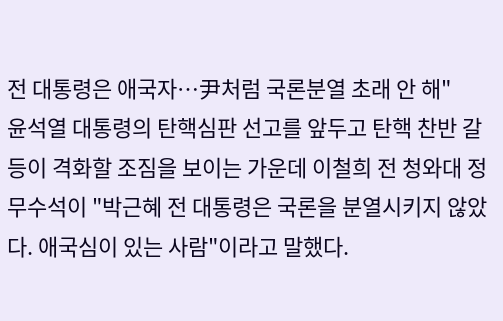전 대통령은 애국자…尹처럼 국론분열 초래 안 해"
윤석열 대통령의 탄핵심판 선고를 앞두고 탄핵 찬반 갈등이 격화할 조짐을 보이는 가운데 이철희 전 청와대 정무수석이 "박근혜 전 대통령은 국론을 분열시키지 않았다. 애국심이 있는 사람"이라고 말했다.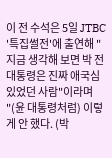이 전 수석은 5일 JTBC '특집썰전'에 출연해 "지금 생각해 보면 박 전 대통령은 진짜 애국심 있었던 사람"이라며 "(윤 대통령처럼) 이렇게 안 했다. (박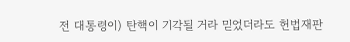전 대통령이) 탄핵이 기각될 거라 믿었더라도 헌법재판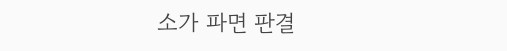소가 파면 판결